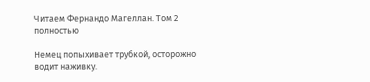Читаем Фернандо Магеллан. Том 2 полностью

Немец попыхивает трубкой, осторожно водит наживку.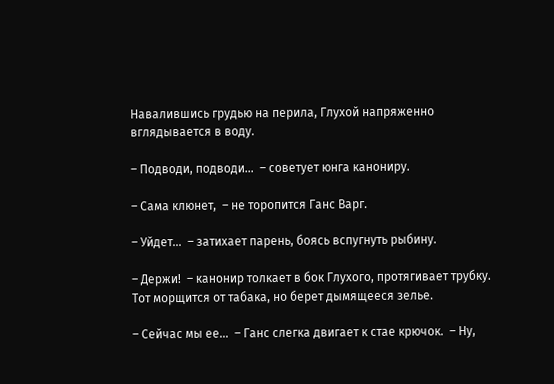Навалившись грудью на перила, Глухой напряженно вглядывается в воду.

– Подводи, подводи…  – советует юнга канониру.

– Сама клюнет,  – не торопится Ганс Варг.

– Уйдет…  – затихает парень, боясь вспугнуть рыбину.

– Держи!  – канонир толкает в бок Глухого, протягивает трубку. Тот морщится от табака, но берет дымящееся зелье.

– Сейчас мы ее…  – Ганс слегка двигает к стае крючок.  – Ну,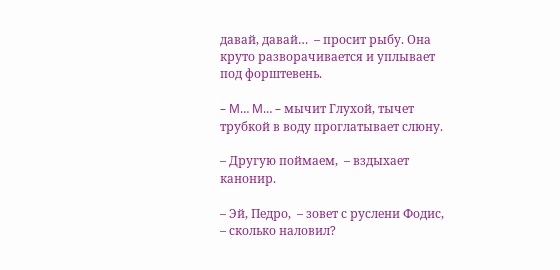давай, давай…  – просит рыбу. Она круто разворачивается и уплывает под форштевень.

– Μ… Μ… – мычит Глухой, тычет трубкой в воду проглатывает слюну.

– Другую поймаем,  – вздыхает канонир.

– Эй, Педро,  – зовет с руслени Фодис,  – сколько наловил?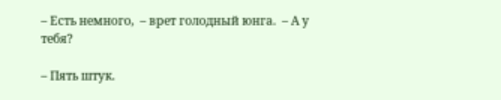– Есть немного,  – врет голодный юнга.  – А у тебя?

– Пять штук.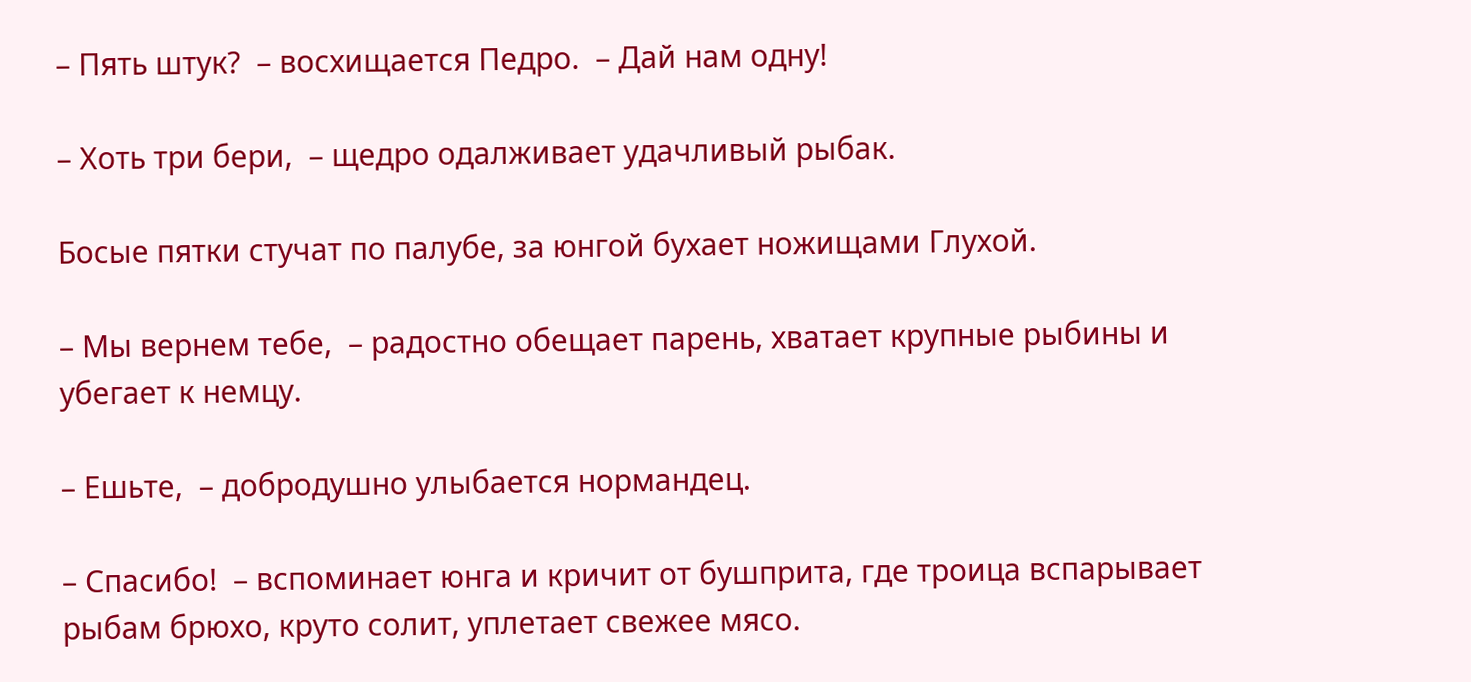– Пять штук?  – восхищается Педро.  – Дай нам одну!

– Хоть три бери,  – щедро одалживает удачливый рыбак.

Босые пятки стучат по палубе, за юнгой бухает ножищами Глухой.

– Мы вернем тебе,  – радостно обещает парень, хватает крупные рыбины и убегает к немцу.

– Ешьте,  – добродушно улыбается нормандец.

– Спасибо!  – вспоминает юнга и кричит от бушприта, где троица вспарывает рыбам брюхо, круто солит, уплетает свежее мясо.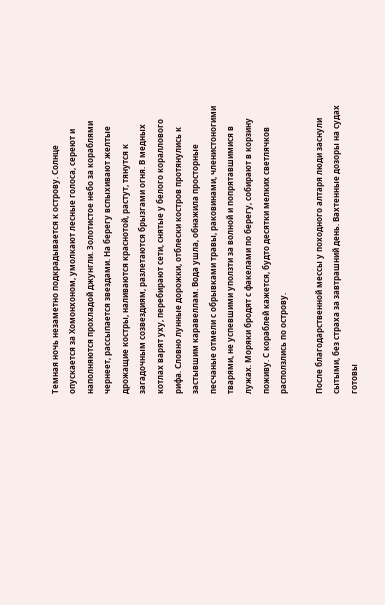Темная ночь незаметно подкрадывается к острову. Солнце опускается за Хомонхоном, умолкают лесные голоса, сереют и наполняются прохладой джунгли. Золотистое небо за кораблями чернеет, рассыпается звездами. На берегу вспыхивают желтые дрожащие костры, наливаются краснотой, растут, тянутся к загадочным созвездиям, разлетаются брызгами огня. В медных котлах варят уху, перебирают сети, снятые у белого кораллового рифа. Словно лунные дорожки, отблески костров протянулись к застывшим каравеллам. Вода ушла, обнажила просторные песчаные отмели с обрывками травы, раковинами, членистоногими тварями, не успевшими уползти за волной и попрятавшимися в лужах. Моряки бродят с факелами по берегу, собирают в корзину поживу. С кораблей кажется, будто десятки мелких светлячков расползлись по острову.

После благодарственной мессы у походного алтаря люди заснули сытыми, без страха за завтрашний день. Вахтенные дозоры на судах готовы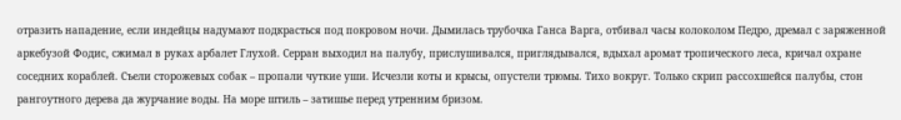отразить нападение, если индейцы надумают подкрасться под покровом ночи. Дымилась трубочка Ганса Варга, отбивал часы колоколом Педро, дремал с заряженной аркебузой Фодис, сжимал в руках арбалет Глухой. Серран выходил на палубу, прислушивался, приглядывался, вдыхал аромат тропического леса, кричал охране соседних кораблей. Съели сторожевых собак – пропали чуткие уши. Исчезли коты и крысы, опустели трюмы. Тихо вокруг. Только скрип рассохшейся палубы, стон рангоутного дерева да журчание воды. На море штиль – затишье перед утренним бризом.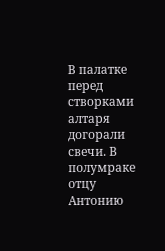В палатке перед створками алтаря догорали свечи. В полумраке отцу Антонию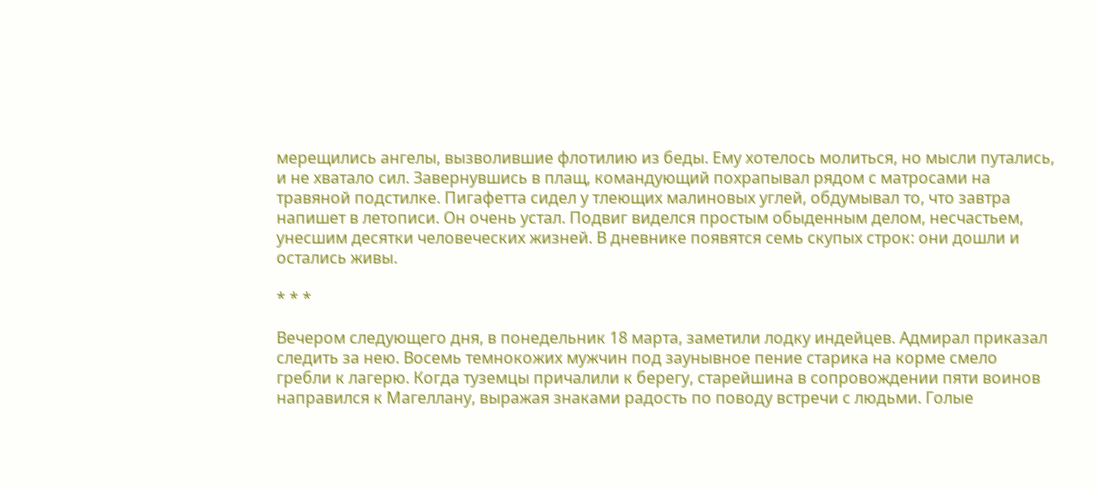мерещились ангелы, вызволившие флотилию из беды. Ему хотелось молиться, но мысли путались, и не хватало сил. Завернувшись в плащ, командующий похрапывал рядом с матросами на травяной подстилке. Пигафетта сидел у тлеющих малиновых углей, обдумывал то, что завтра напишет в летописи. Он очень устал. Подвиг виделся простым обыденным делом, несчастьем, унесшим десятки человеческих жизней. В дневнике появятся семь скупых строк: они дошли и остались живы.

* * *

Вечером следующего дня, в понедельник 18 марта, заметили лодку индейцев. Адмирал приказал следить за нею. Восемь темнокожих мужчин под заунывное пение старика на корме смело гребли к лагерю. Когда туземцы причалили к берегу, старейшина в сопровождении пяти воинов направился к Магеллану, выражая знаками радость по поводу встречи с людьми. Голые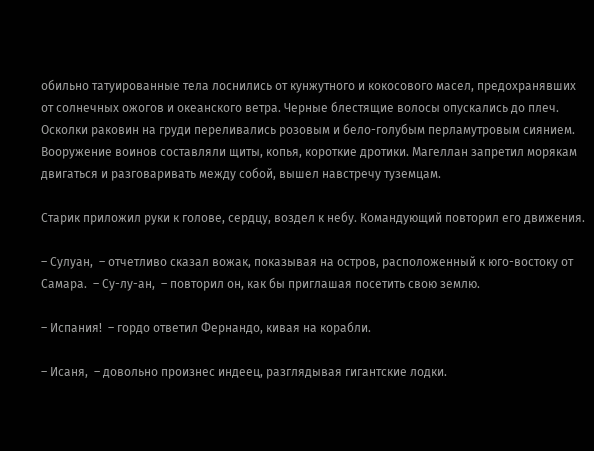обильно татуированные тела лоснились от кунжутного и кокосового масел, предохранявших от солнечных ожогов и океанского ветра. Черные блестящие волосы опускались до плеч. Осколки раковин на груди переливались розовым и бело-голубым перламутровым сиянием. Вооружение воинов составляли щиты, копья, короткие дротики. Магеллан запретил морякам двигаться и разговаривать между собой, вышел навстречу туземцам.

Старик приложил руки к голове, сердцу, воздел к небу. Командующий повторил его движения.

– Сулуан,  – отчетливо сказал вожак, показывая на остров, расположенный к юго-востоку от Самара.  – Су-лу-ан,  – повторил он, как бы приглашая посетить свою землю.

– Испания!  – гордо ответил Фернандо, кивая на корабли.

– Исаня,  – довольно произнес индеец, разглядывая гигантские лодки.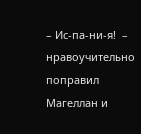– Ис-па-ни-я!  – нравоучительно поправил Магеллан и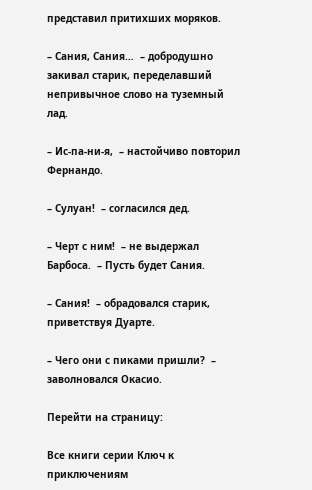представил притихших моряков.

– Сания, Сания…  – добродушно закивал старик, переделавший непривычное слово на туземный лад.

– Ис-па-ни-я,  – настойчиво повторил Фернандо.

– Сулуан!  – согласился дед.

– Черт с ним!  – не выдержал Барбоса.  – Пусть будет Сания.

– Сания!  – обрадовался старик, приветствуя Дуарте.

– Чего они с пиками пришли?  – заволновался Окасио.

Перейти на страницу:

Все книги серии Ключ к приключениям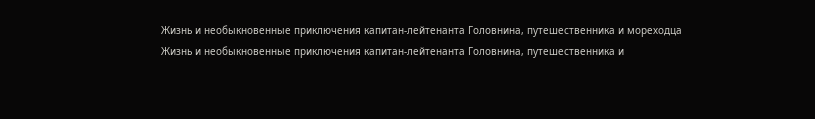Жизнь и необыкновенные приключения капитан-лейтенанта Головнина, путешественника и мореходца
Жизнь и необыкновенные приключения капитан-лейтенанта Головнина, путешественника и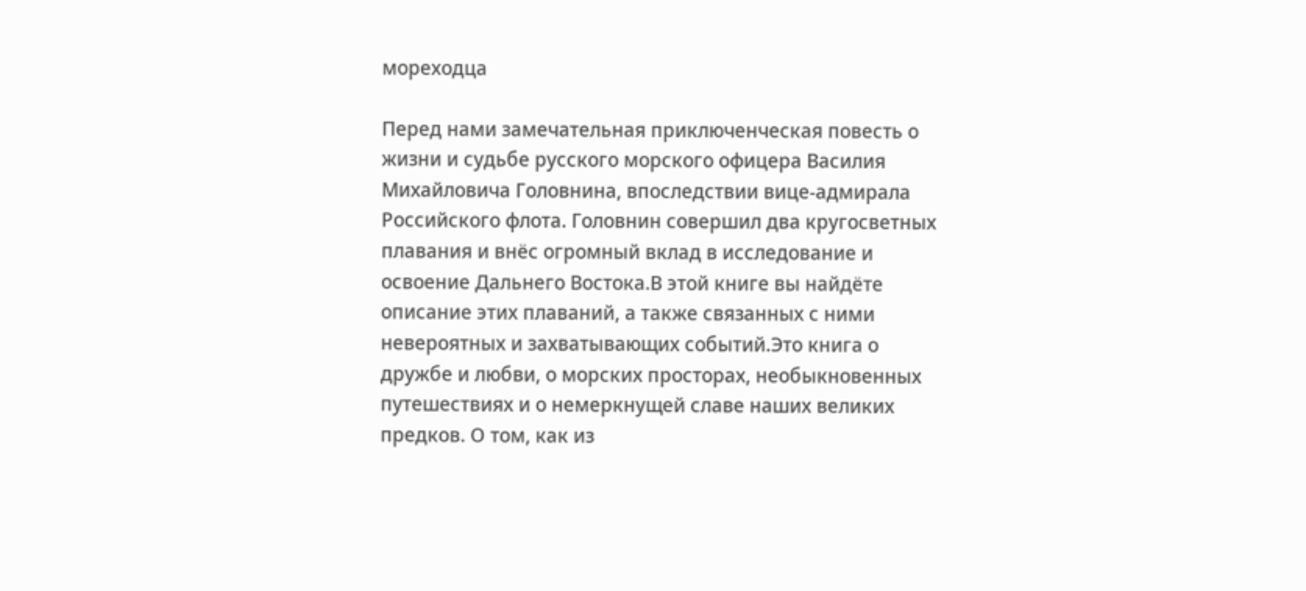мореходца

Перед нами замечательная приключенческая повесть о жизни и судьбе русского морского офицера Василия Михайловича Головнина, впоследствии вице-адмирала Российского флота. Головнин совершил два кругосветных плавания и внёс огромный вклад в исследование и освоение Дальнего Востока.В этой книге вы найдёте описание этих плаваний, а также связанных с ними невероятных и захватывающих событий.Это книга о дружбе и любви, о морских просторах, необыкновенных путешествиях и о немеркнущей славе наших великих предков. О том, как из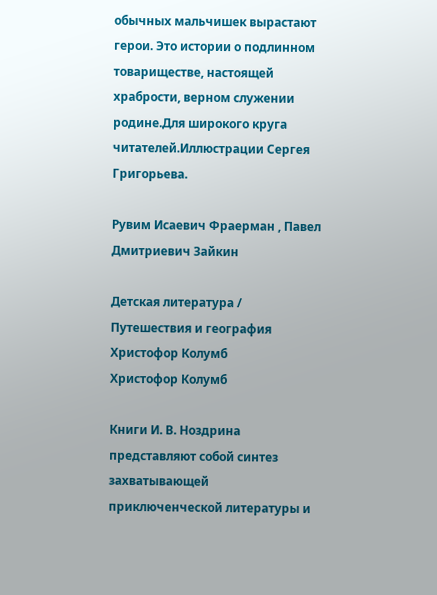обычных мальчишек вырастают герои. Это истории о подлинном товариществе, настоящей храбрости, верном служении родине.Для широкого круга читателей.Иллюстрации Сергея Григорьева.

Рувим Исаевич Фраерман , Павел Дмитриевич Зайкин

Детская литература / Путешествия и география
Христофор Колумб
Христофор Колумб

Книги И. В. Ноздрина представляют собой синтез захватывающей приключенческой литературы и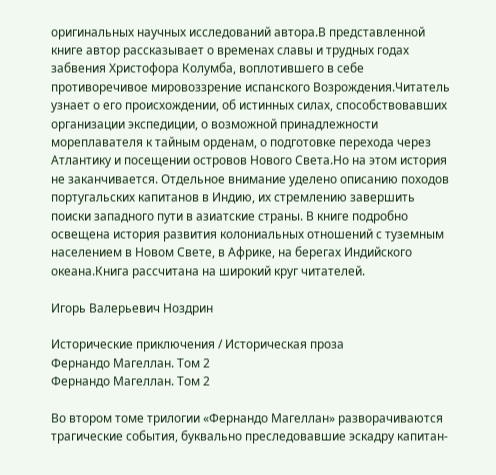оригинальных научных исследований автора.В представленной книге автор рассказывает о временах славы и трудных годах забвения Христофора Колумба, воплотившего в себе противоречивое мировоззрение испанского Возрождения.Читатель узнает о его происхождении, об истинных силах, способствовавших организации экспедиции, о возможной принадлежности мореплавателя к тайным орденам, о подготовке перехода через Атлантику и посещении островов Нового Света.Но на этом история не заканчивается. Отдельное внимание уделено описанию походов португальских капитанов в Индию, их стремлению завершить поиски западного пути в азиатские страны. В книге подробно освещена история развития колониальных отношений с туземным населением в Новом Свете, в Африке, на берегах Индийского океана.Книга рассчитана на широкий круг читателей.

Игорь Валерьевич Ноздрин

Исторические приключения / Историческая проза
Фернандо Магеллан. Том 2
Фернандо Магеллан. Том 2

Во втором томе трилогии «Фернандо Магеллан» разворачиваются трагические события, буквально преследовавшие эскадру капитан-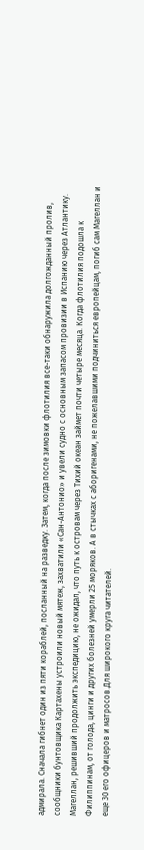адмирала. Сначала гибнет один из пяти кораблей, посланный на разведку. Затем, когда после зимовки флотилия все-таки обнаружила долгожданный пролив, сообщники бунтовщика Картахены устроили новый мятеж, захватили «Сан-Антонио» и увели судно с основным запасом провизии в Испанию через Атлантику. Магеллан, решивший продолжить экспедицию, не ожидал, что путь к островам через Тихий океан займет почти четыре месяца. Когда флотилия подошла к Филиппинам, от голода, цинги и других болезней умерли 25 моряков. А в стычках с аборигенами, не пожелавшими подчиниться европейцам, погиб сам Магеллан и еще 30 его офицеров и матросов.Для широкого круга читателей.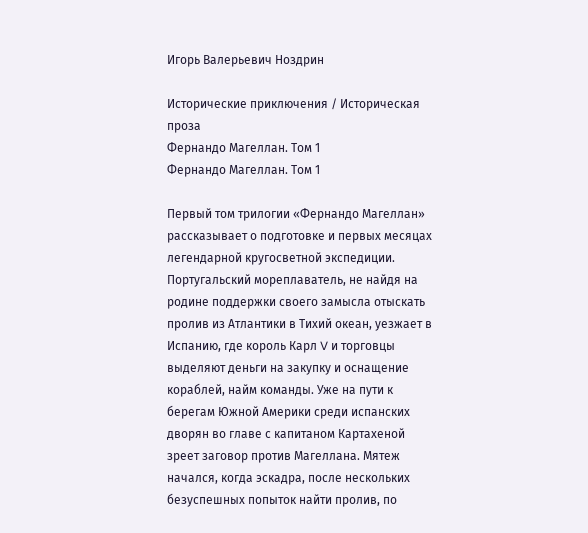Игорь Валерьевич Ноздрин

Исторические приключения / Историческая проза
Фернандо Магеллан. Том 1
Фернандо Магеллан. Том 1

Первый том трилогии «Фернандо Магеллан» рассказывает о подготовке и первых месяцах легендарной кругосветной экспедиции. Португальский мореплаватель, не найдя на родине поддержки своего замысла отыскать пролив из Атлантики в Тихий океан, уезжает в Испанию, где король Карл V и торговцы выделяют деньги на закупку и оснащение кораблей, найм команды. Уже на пути к берегам Южной Америки среди испанских дворян во главе с капитаном Картахеной зреет заговор против Магеллана. Мятеж начался, когда эскадра, после нескольких безуспешных попыток найти пролив, по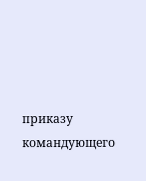приказу командующего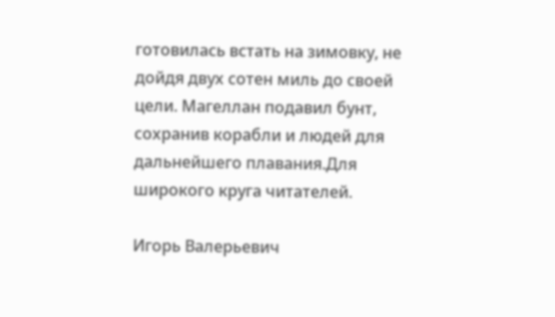готовилась встать на зимовку, не дойдя двух сотен миль до своей цели. Магеллан подавил бунт, сохранив корабли и людей для дальнейшего плавания.Для широкого круга читателей.

Игорь Валерьевич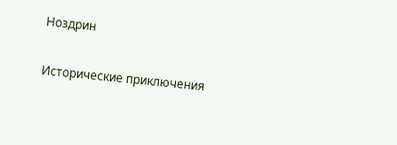Ноздрин

Исторические приключения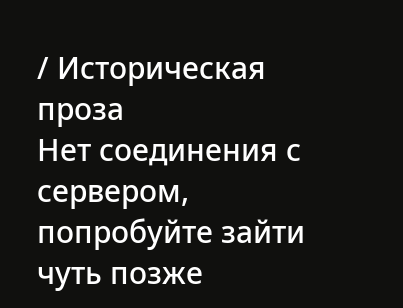/ Историческая проза
Нет соединения с сервером, попробуйте зайти чуть позже